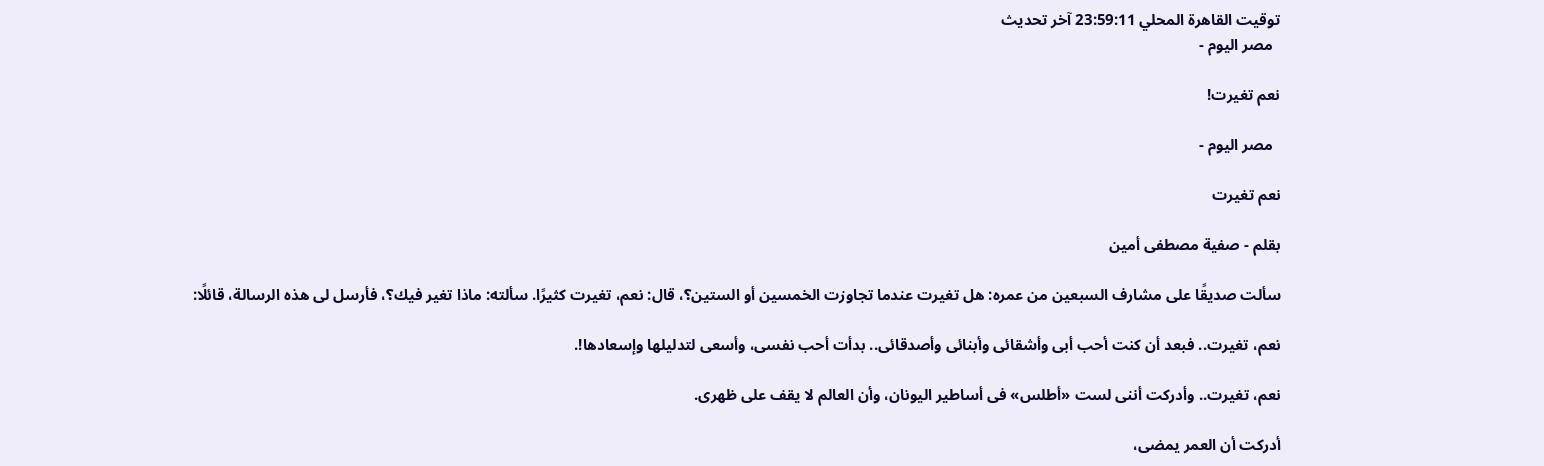توقيت القاهرة المحلي 23:59:11 آخر تحديث
  مصر اليوم -

نعم تغيرت!

  مصر اليوم -

نعم تغيرت

بقلم - صفية مصطفى أمين

سألت صديقًا على مشارف السبعين من عمره: هل تغيرت عندما تجاوزت الخمسين أو الستين؟، قال: نعم، تغيرت كثيرًا. سألته: ماذا تغير فيك؟، فأرسل لى هذه الرسالة، قائلًا:

نعم، تغيرت.. فبعد أن كنت أحب أبى وأشقائى وأبنائى وأصدقائى.. بدأت أحب نفسى، وأسعى لتدليلها وإسعادها!.

نعم، تغيرت.. وأدركت أننى لست «أطلس» فى أساطير اليونان، وأن العالم لا يقف على ظهرى.

أدركت أن العمر يمضى،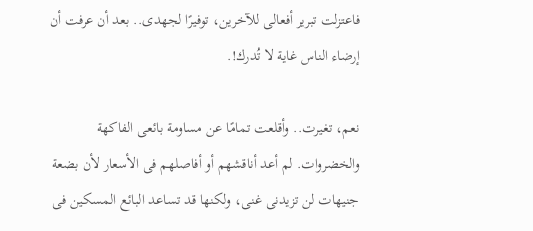فاعتزلت تبرير أفعالى للآخرين، توفيرًا لجهدى.. بعد أن عرفت أن إرضاء الناس غاية لا تُدرك!.

نعم، تغيرت.. وأقلعت تمامًا عن مساومة بائعى الفاكهة والخضروات. لم أعد أناقشهم أو أفاصلهم فى الأسعار لأن بضعة جنيهات لن تزيدنى غنى، ولكنها قد تساعد البائع المسكين فى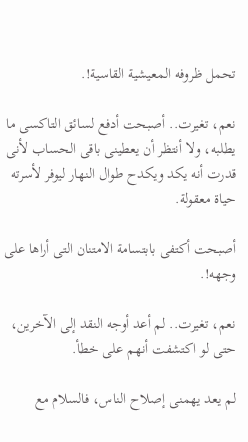تحمل ظروفه المعيشية القاسية!.

نعم، تغيرت.. أصبحت أدفع لسائق التاكسى ما يطلبه، ولا أنتظر أن يعطينى باقى الحساب لأنى قدرت أنه يكد ويكدح طوال النهار ليوفر لأسرته حياة معقولة.

أصبحت أكتفى بابتسامة الامتنان التى أراها على وجهه!.

نعم، تغيرت.. لم أعد أوجه النقد إلى الآخرين، حتى لو اكتشفت أنهم على خطأ.

لم يعد يهمنى إصلاح الناس، فالسلام مع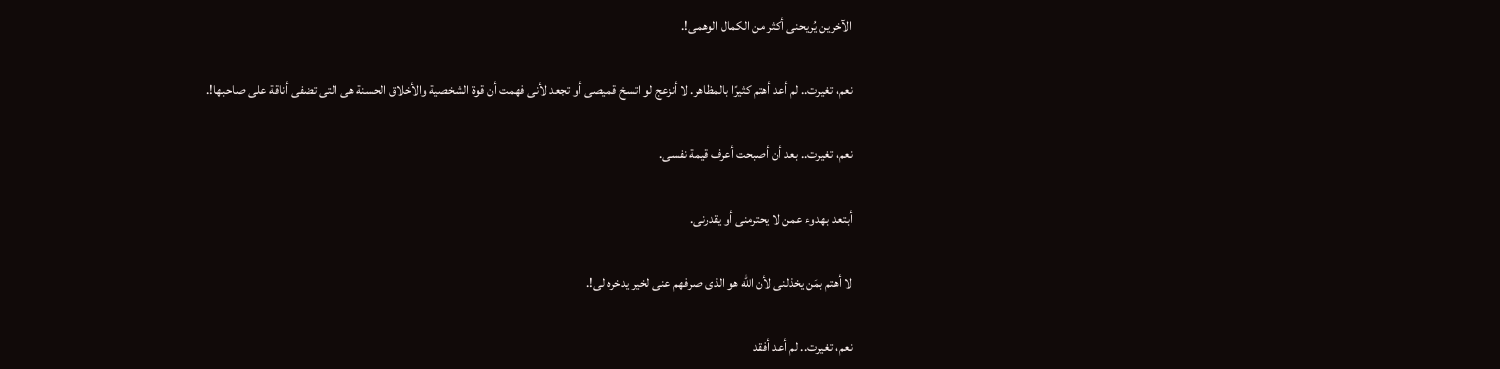الآخرين يُريحنى أكثر من الكمال الوهمى!.

نعم، تغيرت.. لم أعد أهتم كثيرًا بالمظاهر. لا أنزعج لو اتسخ قميصى أو تجعد لأنى فهمت أن قوة الشخصية والأخلاق الحسنة هى التى تضفى أناقة على صاحبها!.

نعم، تغيرت.. بعد أن أصبحت أعرف قيمة نفسى.

أبتعد بهدوء عمن لا يحترمنى أو يقدرنى.

لا أهتم بمَن يخذلنى لأن الله هو الذى صرفهم عنى لخير يدخره لى!.

نعم، تغيرت.. لم أعد أفقد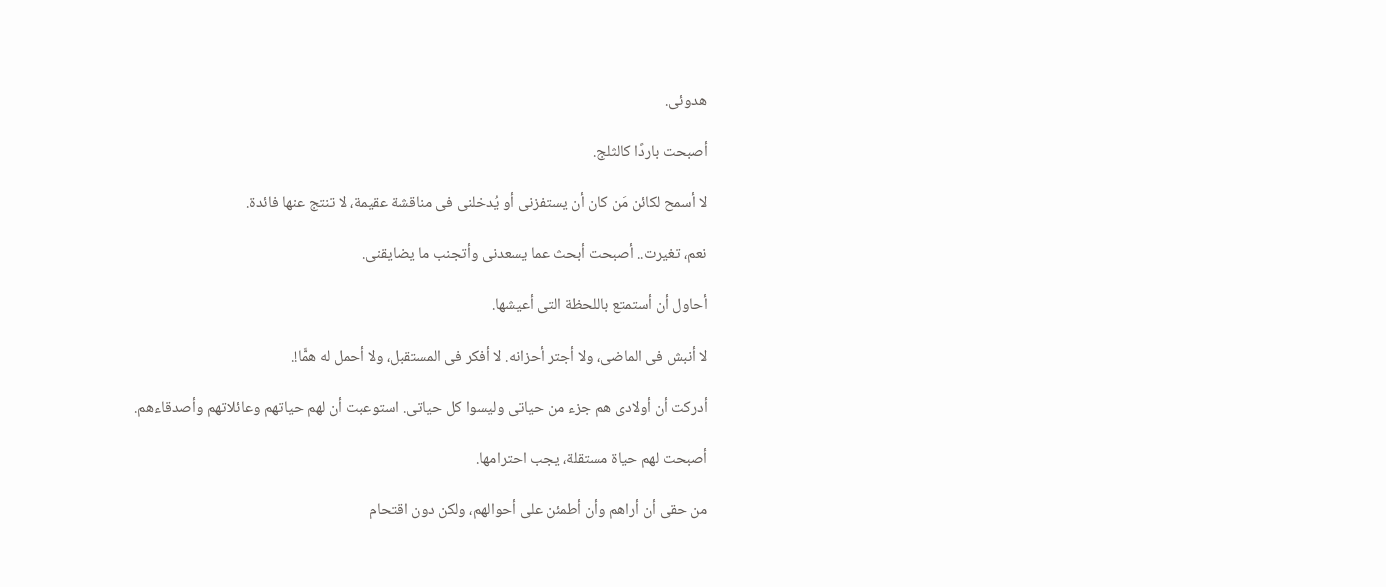هدوئى.

أصبحت باردًا كالثلج.

لا أسمح لكائن مَن كان أن يستفزنى أو يُدخلنى فى مناقشة عقيمة، لا تنتج عنها فائدة.

نعم، تغيرت.. أصبحت أبحث عما يسعدنى وأتجنب ما يضايقنى.

أحاول أن أستمتع باللحظة التى أعيشها.

لا أنبش فى الماضى، ولا أجتر أحزانه. لا أفكر فى المستقبل، ولا أحمل له همًّا!.

أدركت أن أولادى هم جزء من حياتى وليسوا كل حياتى. استوعبت أن لهم حياتهم وعائلاتهم وأصدقاءهم.

أصبحت لهم حياة مستقلة، يجب احترامها.

من حقى أن أراهم وأن أطمئن على أحوالهم، ولكن دون اقتحام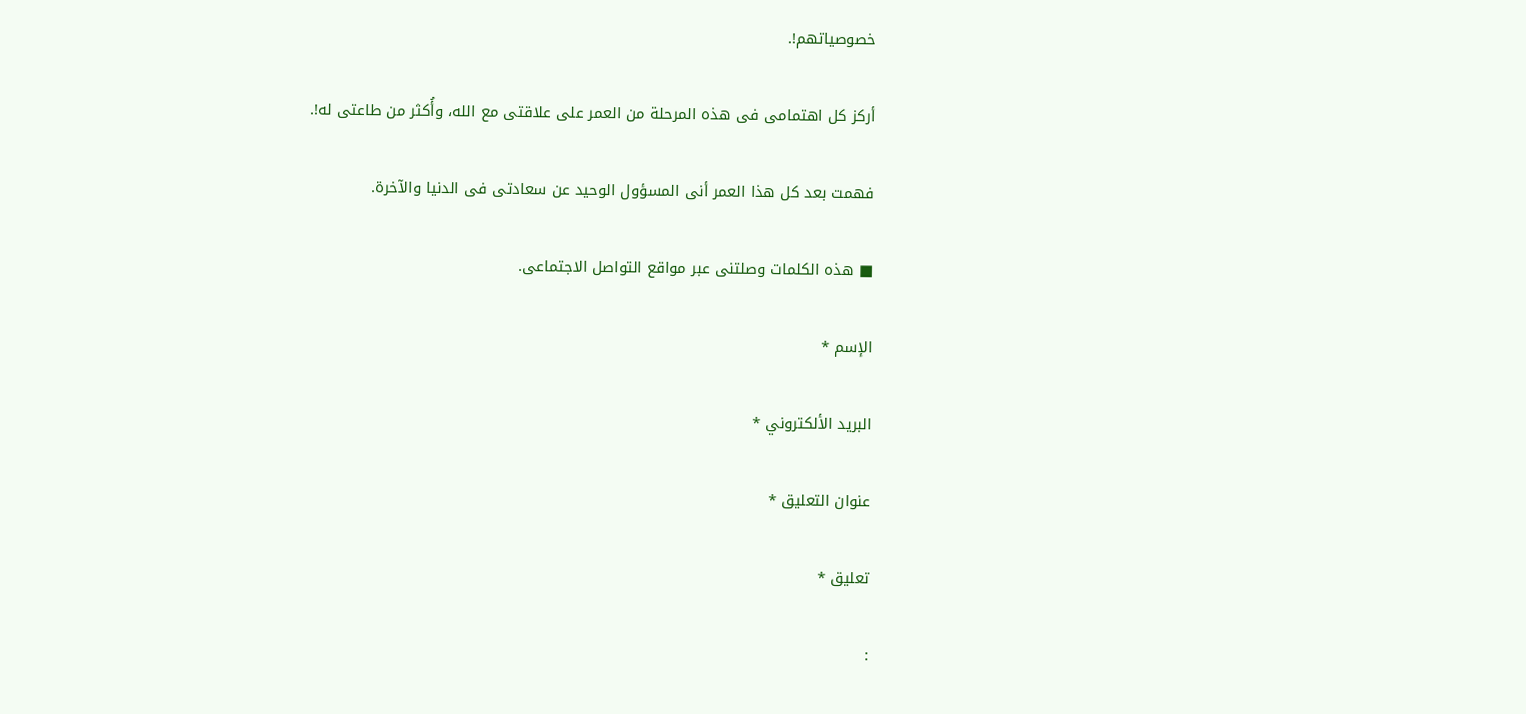خصوصياتهم!.

أركز كل اهتمامى فى هذه المرحلة من العمر على علاقتى مع الله، وأُكثر من طاعتى له!.

فهمت بعد كل هذا العمر أنى المسؤول الوحيد عن سعادتى فى الدنيا والآخرة.

■ هذه الكلمات وصلتنى عبر مواقع التواصل الاجتماعى.

الإسم *

البريد الألكتروني *

عنوان التعليق *

تعليق *

: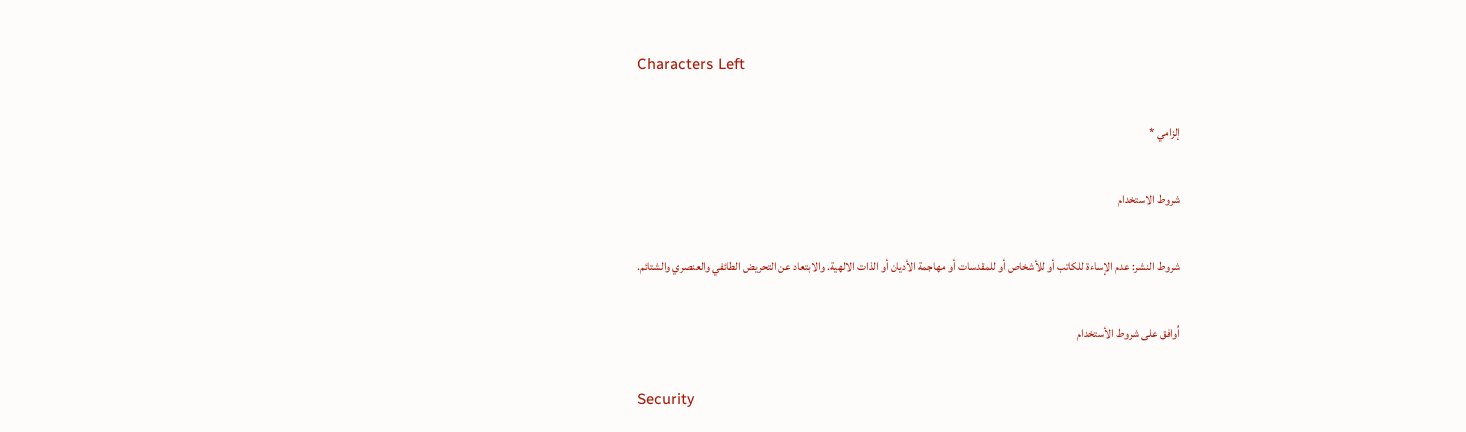Characters Left

إلزامي *

شروط الاستخدام

شروط النشر: عدم الإساءة للكاتب أو للأشخاص أو للمقدسات أو مهاجمة الأديان أو الذات الالهية. والابتعاد عن التحريض الطائفي والعنصري والشتائم.

اُوافق على شروط الأستخدام

Security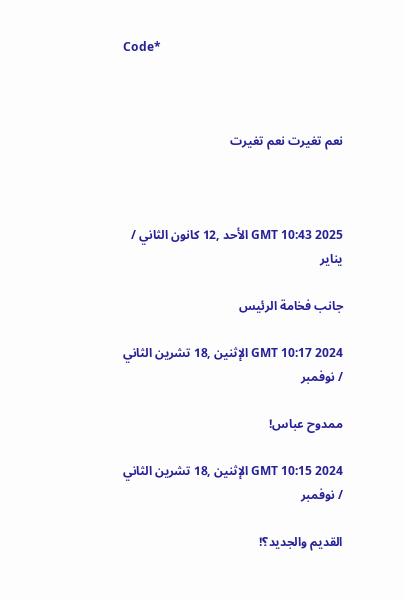Code*



نعم تغيرت نعم تغيرت



GMT 10:43 2025 الأحد ,12 كانون الثاني / يناير

جانب فخامة الرئيس

GMT 10:17 2024 الإثنين ,18 تشرين الثاني / نوفمبر

ممدوح عباس!

GMT 10:15 2024 الإثنين ,18 تشرين الثاني / نوفمبر

القديم والجديد؟!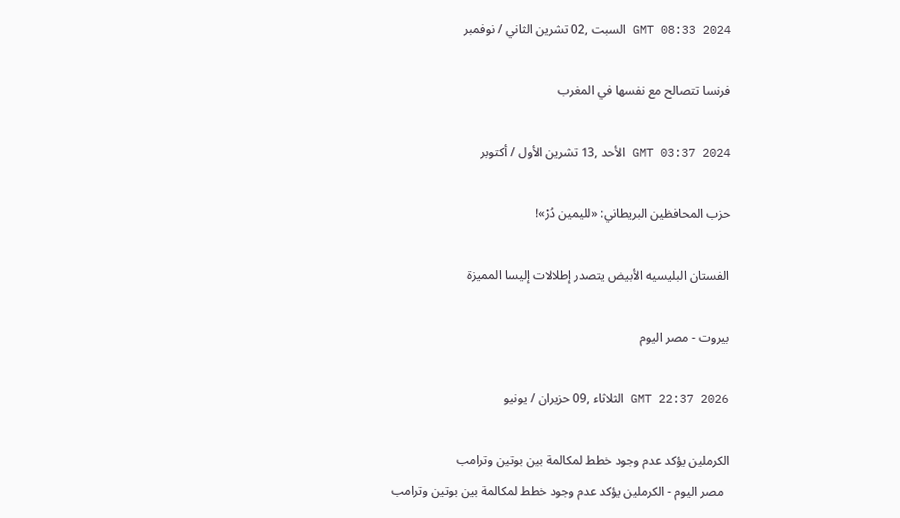GMT 08:33 2024 السبت ,02 تشرين الثاني / نوفمبر

فرنسا تتصالح مع نفسها في المغرب

GMT 03:37 2024 الأحد ,13 تشرين الأول / أكتوبر

حزب المحافظين البريطاني: «لليمين دُرْ»!

الفستان البليسيه الأبيض يتصدر إطلالات إليسا المميزة

بيروت - مصر اليوم

GMT 22:37 2026 الثلاثاء ,09 حزيران / يونيو

الكرملين يؤكد عدم وجود خطط لمكالمة بين بوتين وترامب
  مصر اليوم - الكرملين يؤكد عدم وجود خطط لمكالمة بين بوتين وترامب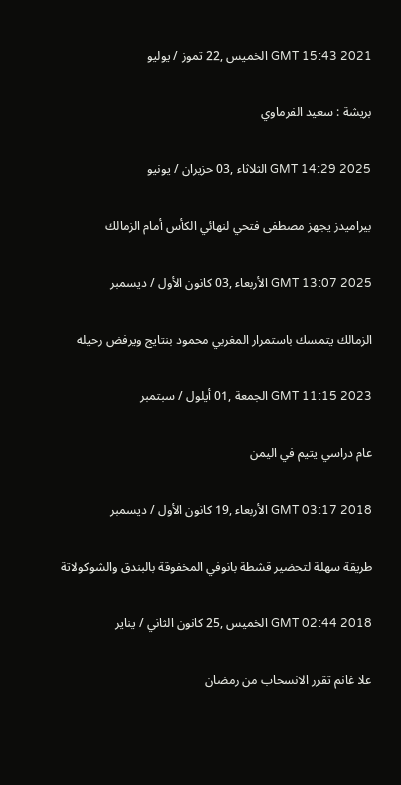GMT 15:43 2021 الخميس ,22 تموز / يوليو

بريشة : سعيد الفرماوي

GMT 14:29 2025 الثلاثاء ,03 حزيران / يونيو

بيراميدز يجهز مصطفى فتحي لنهائي الكأس أمام الزمالك

GMT 13:07 2025 الأربعاء ,03 كانون الأول / ديسمبر

الزمالك يتمسك باستمرار المغربي محمود بنتايج ويرفض رحيله

GMT 11:15 2023 الجمعة ,01 أيلول / سبتمبر

عام دراسي يتيم في اليمن

GMT 03:17 2018 الأربعاء ,19 كانون الأول / ديسمبر

طريقة سهلة لتحضير قشطة بانوفي المخفوقة بالبندق والشوكولاتة

GMT 02:44 2018 الخميس ,25 كانون الثاني / يناير

علا غانم تقرر الانسحاب من رمضان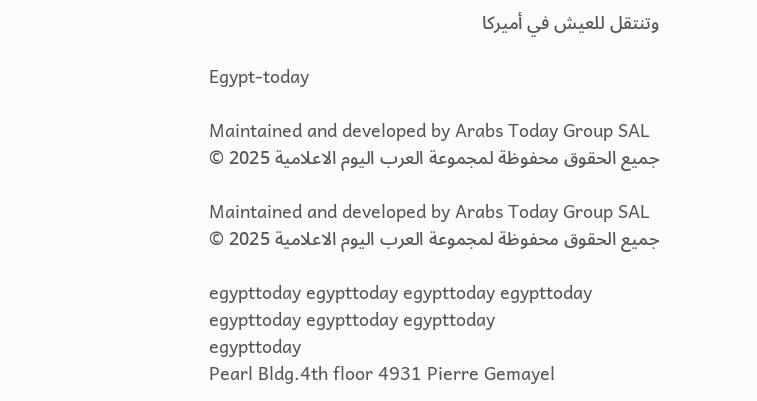وتنتقل للعيش في أميركا

Egypt-today

Maintained and developed by Arabs Today Group SAL
جميع الحقوق محفوظة لمجموعة العرب اليوم الاعلامية 2025 ©

Maintained and developed by Arabs Today Group SAL
جميع الحقوق محفوظة لمجموعة العرب اليوم الاعلامية 2025 ©

egypttoday egypttoday egypttoday egypttoday
egypttoday egypttoday egypttoday
egypttoday
Pearl Bldg.4th floor 4931 Pierre Gemayel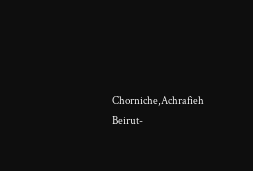Chorniche,Achrafieh Beirut-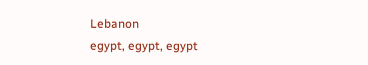Lebanon
egypt, egypt, egypt